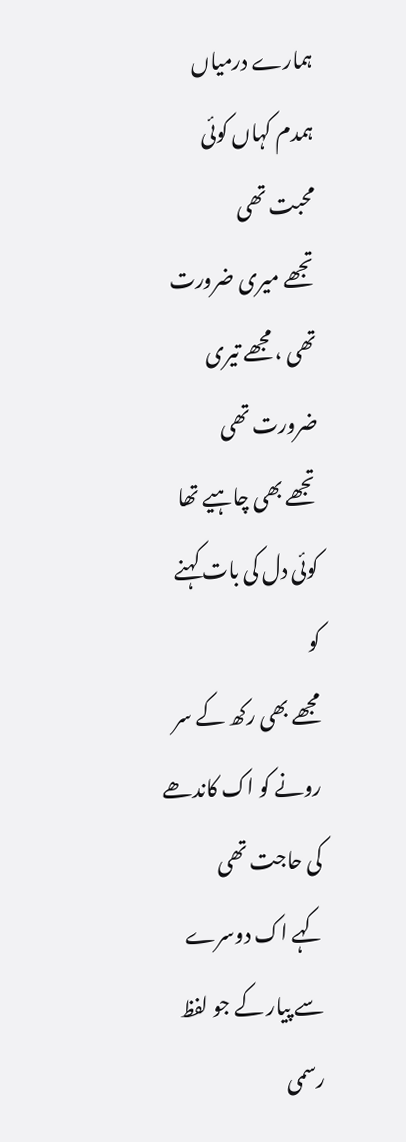ہمارے درمیاں ہمدم کہاں کوئی محبت تھی
تجھے میری ضرورت تھی ، مجھے تیری ضرورت تھی
تجھے بھی چاہیے تھا کوئی دل کی بات کہنے کو
مجھے بھی رکھ کے سر رونے کو اک کاندھے کی حاجت تھی
کہے اک دوسرے سے پیار کے جو لفظ رسمی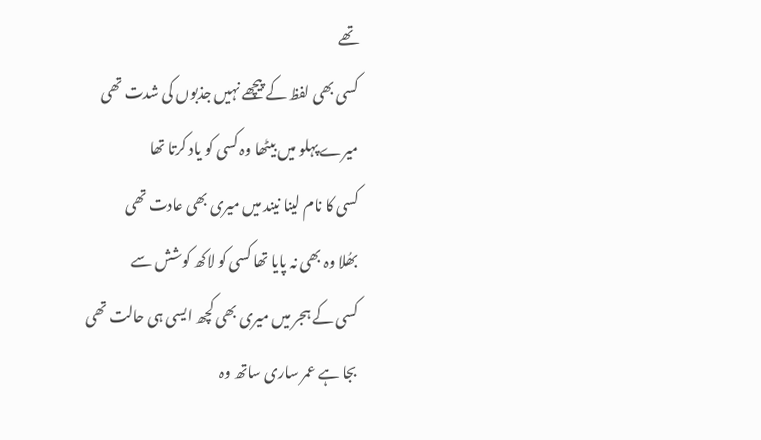تھے
کسی بھی لفظ کے پیچھے نہیں جذبوں کی شدت تھی
میرے پہلو میں بیٹھا وہ کسی کو یاد کرتا تھا
کسی کا نام لینا نیند میں میری بھی عادت تھی
بھُلا وہ بھی نہ پایا تھا کسی کو لاکھ کوشش سے
کسی کے ہجر میں میری بھی کچھ ایسی ہی حالت تھی
بجا ہے عمر ساری ساتھ وہ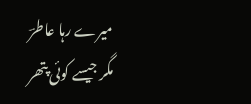میرے رہا عاطرؔ
مگر جیسے کوئی پتھر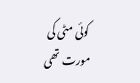کوئی مٹی کی مورت تھی